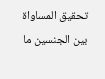تحقيق المساواة بين الجنسين ما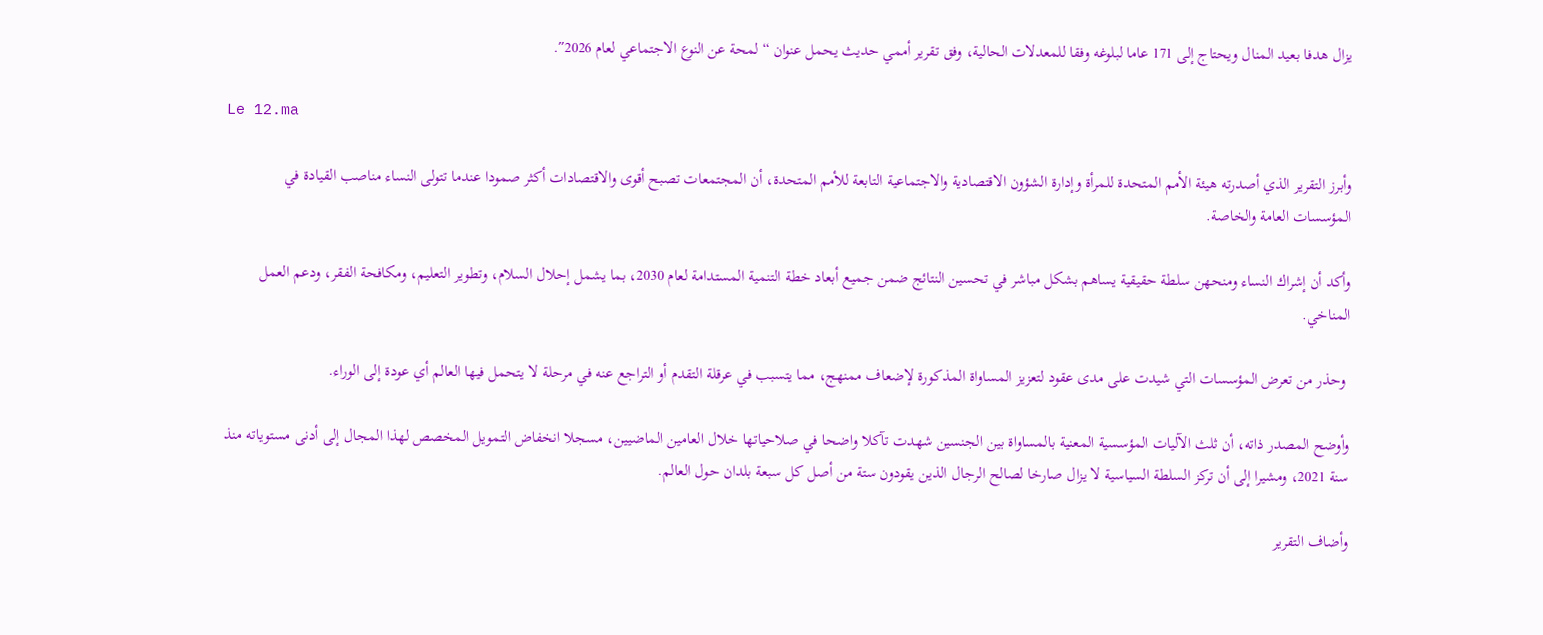يزال هدفا بعيد المنال ويحتاج إلى 171 عاما لبلوغه وفقا للمعدلات الحالية، وفق تقرير أممي حديث يحمل عنوان “لمحة عن النوع الاجتماعي لعام 2026″.

Le 12.ma

وأبرز التقرير الذي أصدرته هيئة الأمم المتحدة للمرأة وإدارة الشؤون الاقتصادية والاجتماعية التابعة للأمم المتحدة، أن المجتمعات تصبح أقوى والاقتصادات أكثر صمودا عندما تتولى النساء مناصب القيادة في المؤسسات العامة والخاصة.

وأكد أن إشراك النساء ومنحهن سلطة حقيقية يساهم بشكل مباشر في تحسين النتائج ضمن جميع أبعاد خطة التنمية المستدامة لعام 2030، بما يشمل إحلال السلام، وتطوير التعليم، ومكافحة الفقر، ودعم العمل المناخي.

 وحذر من تعرض المؤسسات التي شيدت على مدى عقود لتعزيز المساواة المذكورة لإضعاف ممنهج، مما يتسبب في عرقلة التقدم أو التراجع عنه في مرحلة لا يتحمل فيها العالم أي عودة إلى الوراء.

وأوضح المصدر ذاته، أن ثلث الآليات المؤسسية المعنية بالمساواة بين الجنسين شهدت تآكلا واضحا في صلاحياتها خلال العامين الماضيين، مسجلا انخفاض التمويل المخصص لهذا المجال إلى أدنى مستوياته منذ سنة 2021، ومشيرا إلى أن تركز السلطة السياسية لا يزال صارخا لصالح الرجال الذين يقودون ستة من أصل كل سبعة بلدان حول العالم.

وأضاف التقرير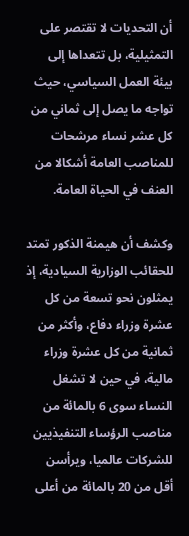أن التحديات لا تقتصر على التمثيلية، بل تتعداها إلى بيئة العمل السياسي، حيث تواجه ما يصل إلى ثماني من كل عشر نساء مرشحات للمناصب العامة أشكالا من العنف في الحياة العامة.

وكشف أن هيمنة الذكور تمتد للحقائب الوزارية السيادية، إذ يمثلون نحو تسعة من كل عشرة وزراء دفاع، وأكثر من ثمانية من كل عشرة وزراء مالية، في حين لا تشغل النساء سوى 6 بالمائة من مناصب الرؤساء التنفيذيين للشركات عالميا، ويرأسن أقل من 20 بالمائة من أعلى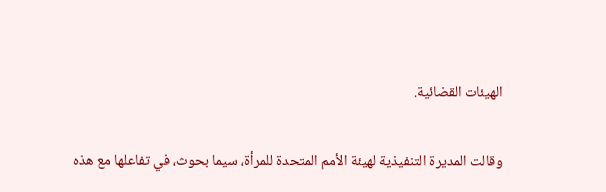الهيئات القضائية.

وقالت المديرة التنفيذية لهيئة الأمم المتحدة للمرأة، سيما بحوث، في تفاعلها مع هذه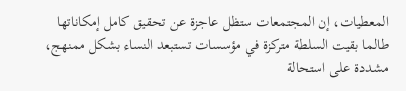المعطيات، إن المجتمعات ستظل عاجزة عن تحقيق كامل إمكاناتها طالما بقيت السلطة متركزة في مؤسسات تستبعد النساء بشكل ممنهج، مشددة على استحالة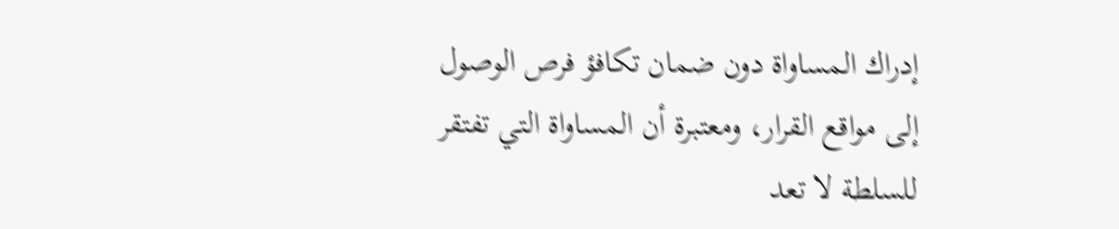إدراك المساواة دون ضمان تكافؤ فرص الوصول إلى مواقع القرار، ومعتبرة أن المساواة التي تفتقر للسلطة لا تعد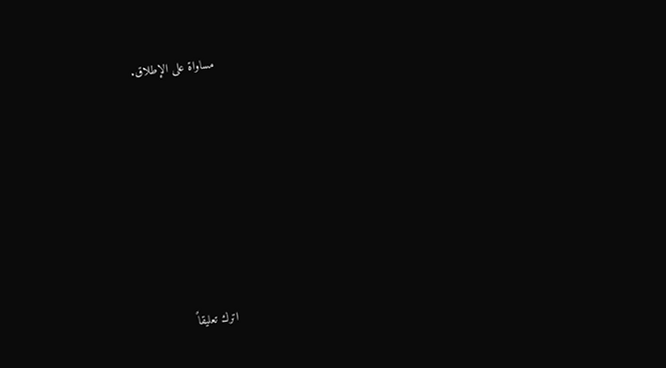مساواة على الإطلاق.







اترك تعليقاً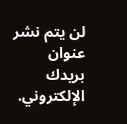لن يتم نشر عنوان بريدك الإلكتروني.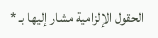الحقول الإلزامية مشار إليها بـ *